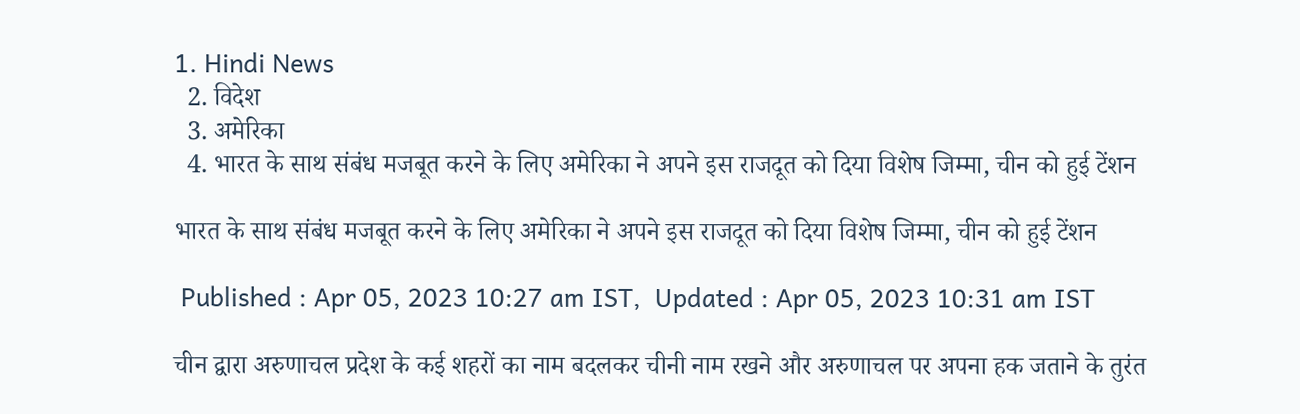1. Hindi News
  2. विदेश
  3. अमेरिका
  4. भारत के साथ संबंध मजबूत करने के लिए अमेरिका ने अपने इस राजदूत को दिया विशेष जिम्मा, चीन को हुई टेंशन

भारत के साथ संबंध मजबूत करने के लिए अमेरिका ने अपने इस राजदूत को दिया विशेष जिम्मा, चीन को हुई टेंशन

 Published : Apr 05, 2023 10:27 am IST,  Updated : Apr 05, 2023 10:31 am IST

चीन द्वारा अरुणाचल प्रदेश के कई शहरों का नाम बदलकर चीनी नाम रखने और अरुणाचल पर अपना हक जताने के तुरंत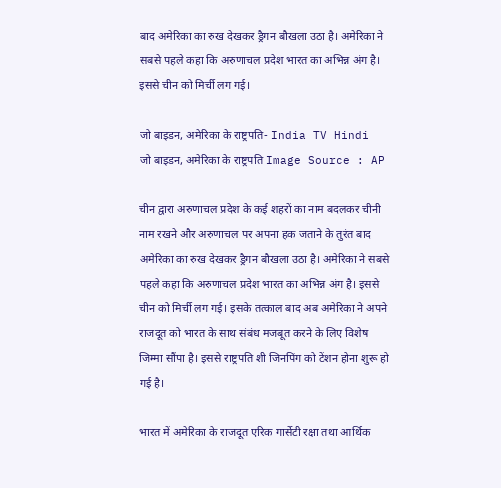बाद अमेरिका का रुख देखकर ड्रैगन बौखला उठा है। अमेरिका ने सबसे पहले कहा कि अरुणाचल प्रदेश भारत का अभिन्न अंग है। इससे चीन को मिर्ची लग गई।

जो बाइडन, अमेरिका के राष्ट्रपति- India TV Hindi
जो बाइडन, अमेरिका के राष्ट्रपति Image Source : AP

चीन द्वारा अरुणाचल प्रदेश के कई शहरों का नाम बदलकर चीनी नाम रखने और अरुणाचल पर अपना हक जताने के तुरंत बाद अमेरिका का रुख देखकर ड्रैगन बौखला उठा है। अमेरिका ने सबसे पहले कहा कि अरुणाचल प्रदेश भारत का अभिन्न अंग है। इससे चीन को मिर्ची लग गई। इसके तत्काल बाद अब अमेरिका ने अपने राजदूत को भारत के साथ संबंध मजबूत करने के लिए विशेष जिम्मा सौंपा है। इससे राष्ट्रपति शी जिनपिंग को टेंशन होना शुरू हो गई है।

भारत में अमेरिका के राजदूत एरिक गार्सेटी रक्षा तथा आर्थिक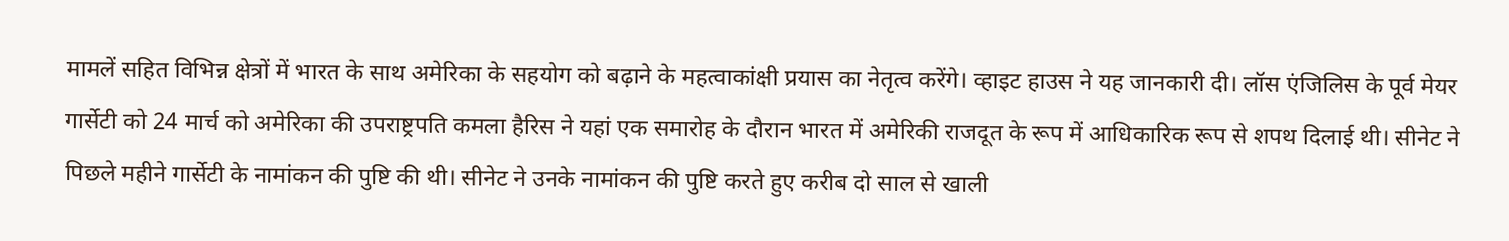मामलें सहित विभिन्न क्षेत्रों में भारत के साथ अमेरिका के सहयोग को बढ़ाने के महत्वाकांक्षी प्रयास का नेतृत्व करेंगे। व्हाइट हाउस ने यह जानकारी दी। लॉस एंजिलिस के पूर्व मेयर गार्सेटी को 24 मार्च को अमेरिका की उपराष्ट्रपति कमला हैरिस ने यहां एक समारोह के दौरान भारत में अमेरिकी राजदूत के रूप में आधिकारिक रूप से शपथ दिलाई थी। सीनेट ने पिछले महीने गार्सेटी के नामांकन की पुष्टि की थी। सीनेट ने उनके नामांकन की पुष्टि करते हुए करीब दो साल से खाली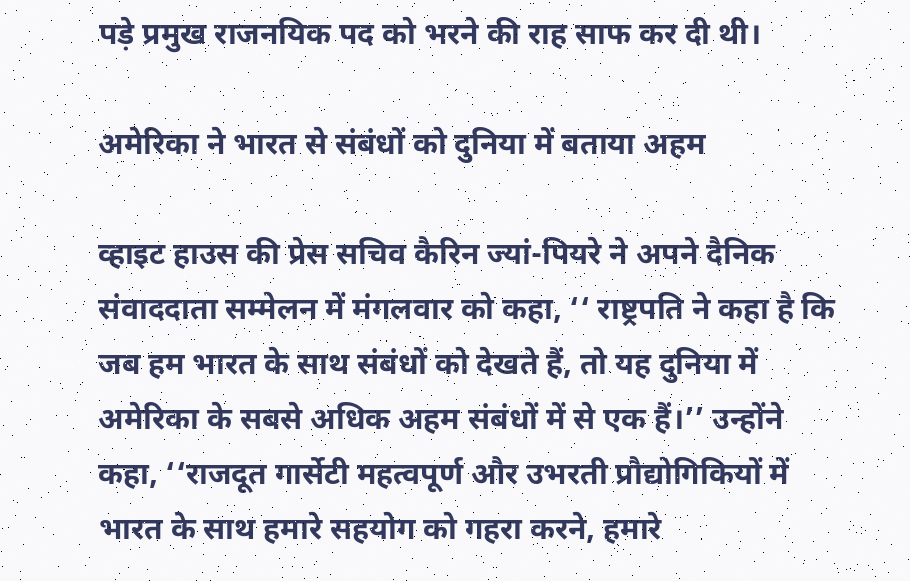पड़े प्रमुख राजनयिक पद को भरने की राह साफ कर दी थी।

अमेरिका ने भारत से संबंधों को दुनिया में बताया अहम

व्हाइट हाउस की प्रेस सचिव कैरिन ज्यां-पियरे ने अपने दैनिक संवाददाता सम्मेलन में मंगलवार को कहा, ‘‘ राष्ट्रपति ने कहा है कि जब हम भारत के साथ संबंधों को देखते हैं, तो यह दुनिया में अमेरिका के सबसे अधिक अहम संबंधों में से एक हैं।’’ उन्होंने कहा, ‘‘राजदूत गार्सेटी महत्वपूर्ण और उभरती प्रौद्योगिकियों में भारत के साथ हमारे सहयोग को गहरा करने, हमारे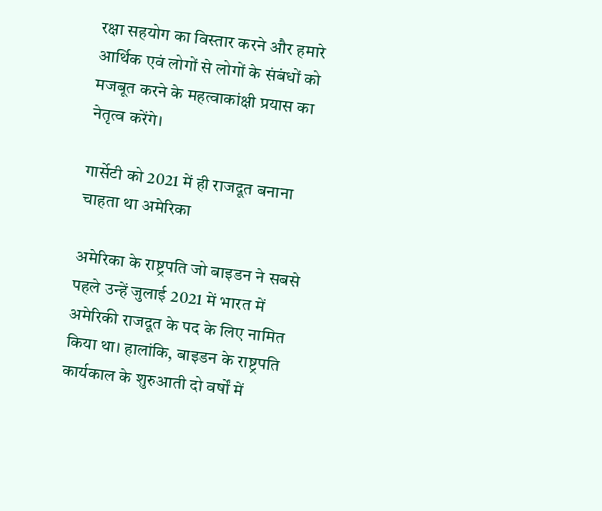रक्षा सहयोग का विस्तार करने और हमारे आर्थिक एवं लोगों से लोगों के संबंधों को मजबूत करने के महत्वाकांक्षी प्रयास का नेतृत्व करेंगे।

गार्सेटी को 2021 में ही राजदूत बनाना चाहता था अमेरिका

अमेरिका के राष्ट्रपति जो बाइडन ने सबसे पहले उन्हें जुलाई 2021 में भारत में अमेरिकी राजदूत के पद के लिए नामित किया था। हालांकि, बाइडन के राष्ट्रपति कार्यकाल के शुरुआती दो वर्षों में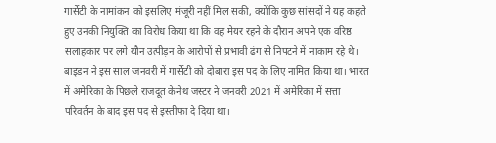गार्सेटी के नामांकन को इसलिए मंजूरी नहीं मिल सकी, क्योंकि कुछ सांसदों ने यह कहते हुए उनकी नियुक्ति का विरोध किया था कि वह मेयर रहने के दौरान अपने एक वरिष्ठ सलाहकार पर लगे यौन उत्पीड़न के आरोपों से प्रभावी ढंग से निपटने में नाकाम रहे थे। बाइडन ने इस साल जनवरी में गार्सेटी को दोबारा इस पद के लिए नामित किया था। भारत में अमेरिका के पिछले राजदूत केनेथ जस्टर ने जनवरी 2021 में अमेरिका में सत्ता परिवर्तन के बाद इस पद से इस्तीफा दे दिया था।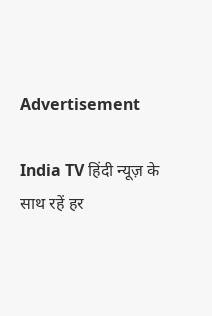Advertisement

India TV हिंदी न्यूज़ के साथ रहें हर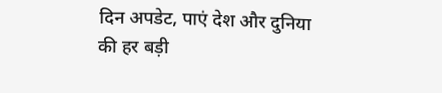दिन अपडेट, पाएं देश और दुनिया की हर बड़ी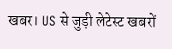खबर। US से जुड़ी लेटेस्ट खबरों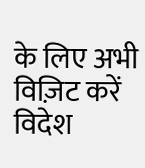के लिए अभी विज़िट करें विदेश